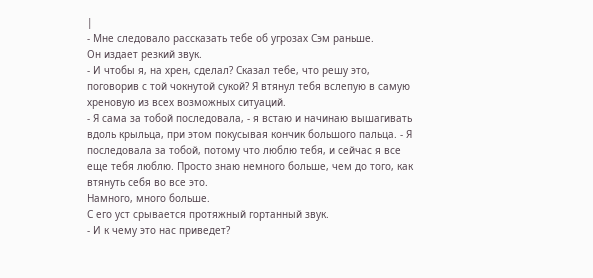|
- Мне следовало рассказать тебе об угрозах Сэм раньше.
Он издает резкий звук.
- И чтобы я, на хрен, сделал? Сказал тебе, что решу это, поговорив с той чокнутой сукой? Я втянул тебя вслепую в самую хреновую из всех возможных ситуаций.
- Я сама за тобой последовала, - я встаю и начинаю вышагивать вдоль крыльца, при этом покусывая кончик большого пальца. - Я последовала за тобой, потому что люблю тебя, и сейчас я все еще тебя люблю. Просто знаю немного больше, чем до того, как втянуть себя во все это.
Намного, много больше.
С его уст срывается протяжный гортанный звук.
- И к чему это нас приведет?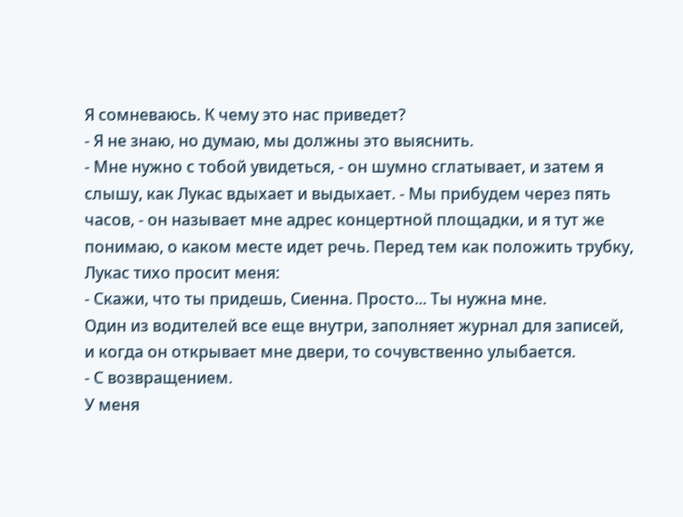Я сомневаюсь. К чему это нас приведет?
- Я не знаю, но думаю, мы должны это выяснить.
- Мне нужно с тобой увидеться, - он шумно сглатывает, и затем я слышу, как Лукас вдыхает и выдыхает. - Мы прибудем через пять часов, - он называет мне адрес концертной площадки, и я тут же понимаю, о каком месте идет речь. Перед тем как положить трубку, Лукас тихо просит меня:
- Скажи, что ты придешь, Сиенна. Просто... Ты нужна мне.
Один из водителей все еще внутри, заполняет журнал для записей, и когда он открывает мне двери, то сочувственно улыбается.
- С возвращением.
У меня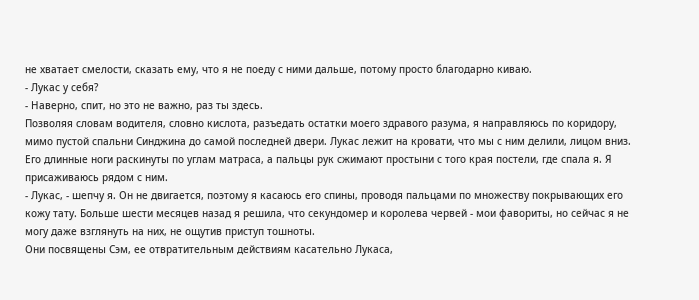не хватает смелости, сказать ему, что я не поеду с ними дальше, потому просто благодарно киваю.
- Лукас у себя?
- Наверно, спит, но это не важно, раз ты здесь.
Позволяя словам водителя, словно кислота, разъедать остатки моего здравого разума, я направляюсь по коридору, мимо пустой спальни Синджина до самой последней двери. Лукас лежит на кровати, что мы с ним делили, лицом вниз. Его длинные ноги раскинуты по углам матраса, а пальцы рук сжимают простыни с того края постели, где спала я. Я присаживаюсь рядом с ним.
- Лукас, - шепчу я. Он не двигается, поэтому я касаюсь его спины, проводя пальцами по множеству покрывающих его кожу тату. Больше шести месяцев назад я решила, что секундомер и королева червей - мои фавориты, но сейчас я не могу даже взглянуть на них, не ощутив приступ тошноты.
Они посвящены Сэм, ее отвратительным действиям касательно Лукаса,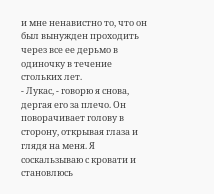и мне ненавистно то, что он был вынужден проходить через все ее дерьмо в одиночку в течение стольких лет.
- Лукас, - говорю я снова, дергая его за плечо. Он поворачивает голову в сторону, открывая глаза и глядя на меня. Я соскальзываю с кровати и становлюсь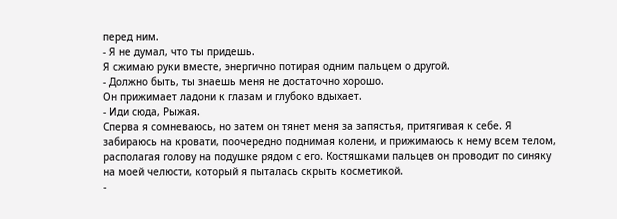перед ним.
- Я не думал, что ты придешь.
Я сжимаю руки вместе, энергично потирая одним пальцем о другой.
- Должно быть, ты знаешь меня не достаточно хорошо.
Он прижимает ладони к глазам и глубоко вдыхает.
- Иди сюда, Рыжая.
Сперва я сомневаюсь, но затем он тянет меня за запястья, притягивая к себе. Я забираюсь на кровати, поочередно поднимая колени, и прижимаюсь к нему всем телом, располагая голову на подушке рядом с его. Костяшками пальцев он проводит по синяку на моей челюсти, который я пыталась скрыть косметикой.
-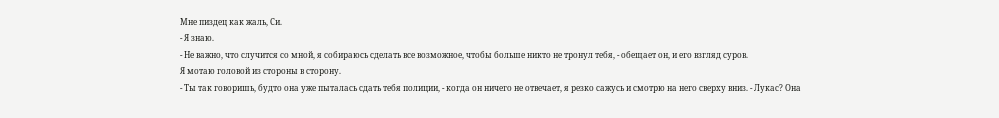Мне пиздец как жаль, Си.
- Я знаю.
- Не важно, что случится со мной, я собираюсь сделать все возможное, чтобы больше никто не тронул тебя, - обещает он, и его взгляд суров.
Я мотаю головой из стороны в сторону.
- Ты так говоришь, будто она уже пыталась сдать тебя полиции, - когда он ничего не отвечает, я резко сажусь и смотрю на него сверху вниз. - Лукас? Она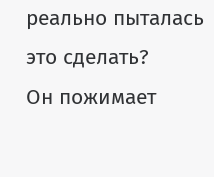реально пыталась это сделать?
Он пожимает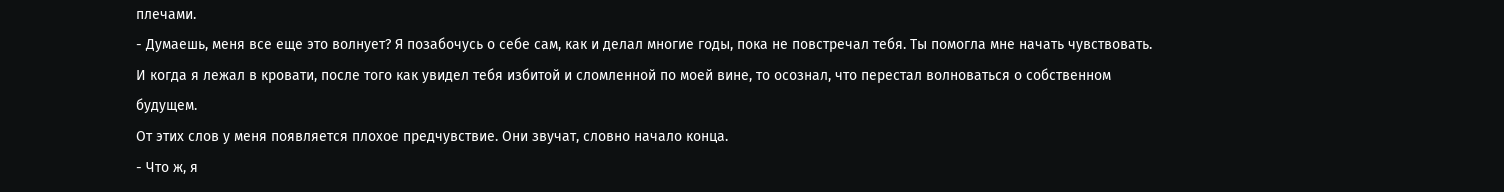плечами.
- Думаешь, меня все еще это волнует? Я позабочусь о себе сам, как и делал многие годы, пока не повстречал тебя. Ты помогла мне начать чувствовать. И когда я лежал в кровати, после того как увидел тебя избитой и сломленной по моей вине, то осознал, что перестал волноваться о собственном будущем.
От этих слов у меня появляется плохое предчувствие. Они звучат, словно начало конца.
- Что ж, я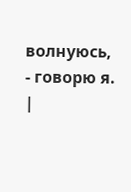волнуюсь, - говорю я. |